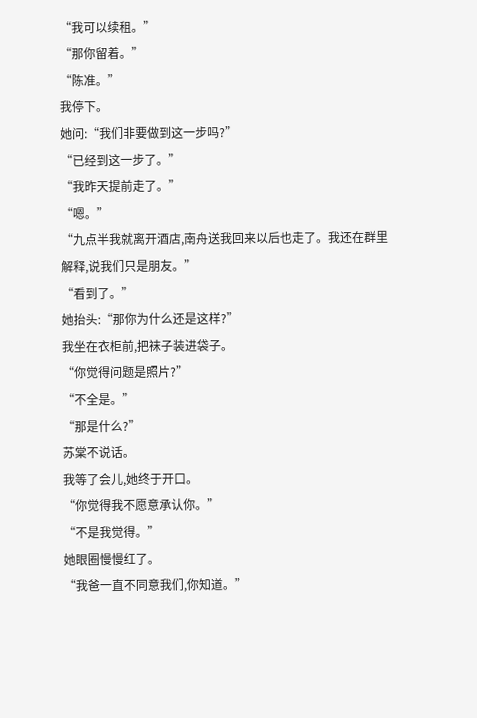“我可以续租。”
“那你留着。”
“陈准。”
我停下。
她问:“我们非要做到这一步吗?”
“已经到这一步了。”
“我昨天提前走了。”
“嗯。”
“九点半我就离开酒店,南舟送我回来以后也走了。我还在群里解释,说我们只是朋友。”
“看到了。”
她抬头:“那你为什么还是这样?”
我坐在衣柜前,把袜子装进袋子。
“你觉得问题是照片?”
“不全是。”
“那是什么?”
苏棠不说话。
我等了会儿,她终于开口。
“你觉得我不愿意承认你。”
“不是我觉得。”
她眼圈慢慢红了。
“我爸一直不同意我们,你知道。”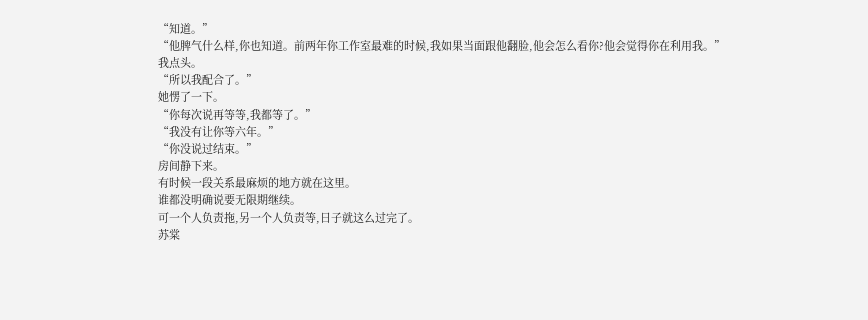“知道。”
“他脾气什么样,你也知道。前两年你工作室最难的时候,我如果当面跟他翻脸,他会怎么看你?他会觉得你在利用我。”
我点头。
“所以我配合了。”
她愣了一下。
“你每次说再等等,我都等了。”
“我没有让你等六年。”
“你没说过结束。”
房间静下来。
有时候一段关系最麻烦的地方就在这里。
谁都没明确说要无限期继续。
可一个人负责拖,另一个人负责等,日子就这么过完了。
苏棠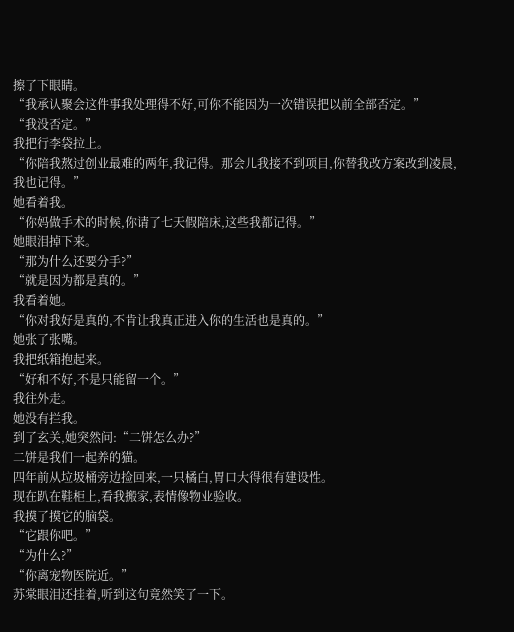擦了下眼睛。
“我承认聚会这件事我处理得不好,可你不能因为一次错误把以前全部否定。”
“我没否定。”
我把行李袋拉上。
“你陪我熬过创业最难的两年,我记得。那会儿我接不到项目,你替我改方案改到凌晨,我也记得。”
她看着我。
“你妈做手术的时候,你请了七天假陪床,这些我都记得。”
她眼泪掉下来。
“那为什么还要分手?”
“就是因为都是真的。”
我看着她。
“你对我好是真的,不肯让我真正进入你的生活也是真的。”
她张了张嘴。
我把纸箱抱起来。
“好和不好,不是只能留一个。”
我往外走。
她没有拦我。
到了玄关,她突然问:“二饼怎么办?”
二饼是我们一起养的猫。
四年前从垃圾桶旁边捡回来,一只橘白,胃口大得很有建设性。
现在趴在鞋柜上,看我搬家,表情像物业验收。
我摸了摸它的脑袋。
“它跟你吧。”
“为什么?”
“你离宠物医院近。”
苏棠眼泪还挂着,听到这句竟然笑了一下。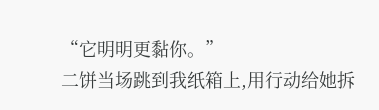“它明明更黏你。”
二饼当场跳到我纸箱上,用行动给她拆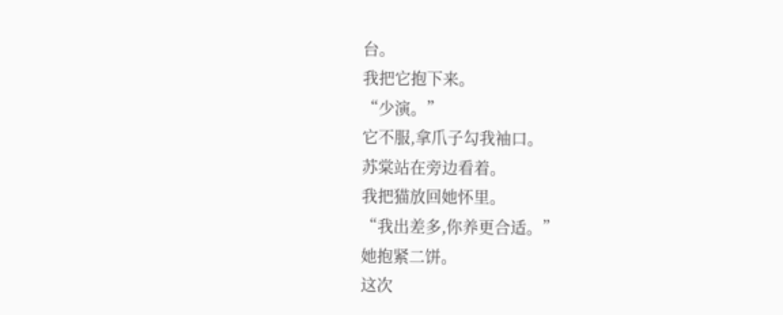台。
我把它抱下来。
“少演。”
它不服,拿爪子勾我袖口。
苏棠站在旁边看着。
我把猫放回她怀里。
“我出差多,你养更合适。”
她抱紧二饼。
这次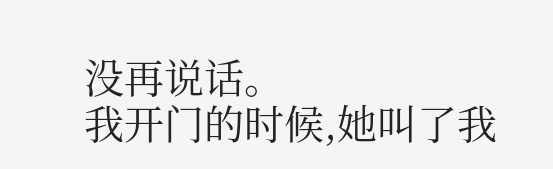没再说话。
我开门的时候,她叫了我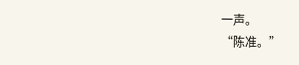一声。
“陈准。”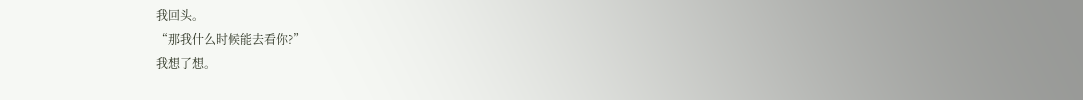我回头。
“那我什么时候能去看你?”
我想了想。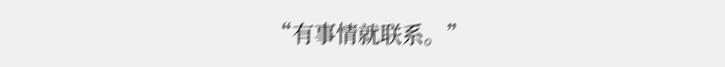“有事情就联系。”